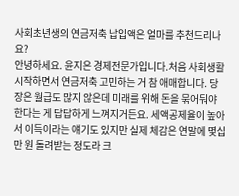사회초년생의 연금저축 납입액은 얼마를 추천드리나요?
안녕하세요. 윤지은 경제전문가입니다.처음 사회생활 시작하면서 연금저축 고민하는 거 참 애매합니다. 당장은 월급도 많지 않은데 미래를 위해 돈을 묶어둬야 한다는 게 답답하게 느껴지거든요. 세액공제율이 높아서 이득이라는 얘기도 있지만 실제 체감은 연말에 몇십만 원 돌려받는 정도라 크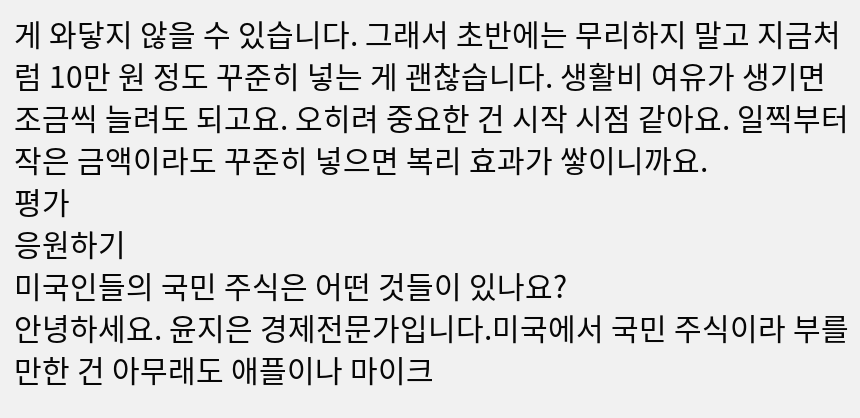게 와닿지 않을 수 있습니다. 그래서 초반에는 무리하지 말고 지금처럼 10만 원 정도 꾸준히 넣는 게 괜찮습니다. 생활비 여유가 생기면 조금씩 늘려도 되고요. 오히려 중요한 건 시작 시점 같아요. 일찍부터 작은 금액이라도 꾸준히 넣으면 복리 효과가 쌓이니까요.
평가
응원하기
미국인들의 국민 주식은 어떤 것들이 있나요?
안녕하세요. 윤지은 경제전문가입니다.미국에서 국민 주식이라 부를 만한 건 아무래도 애플이나 마이크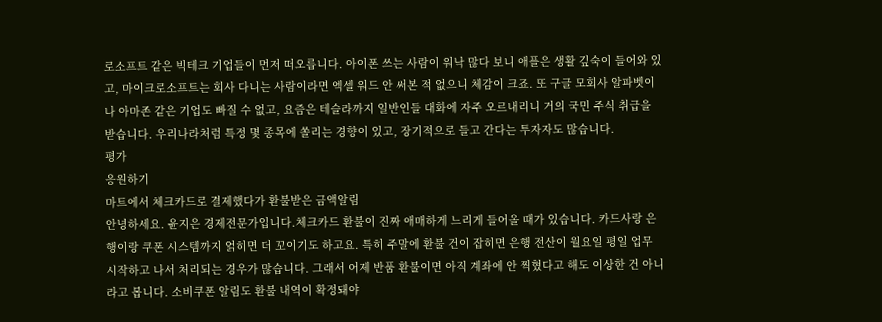로소프트 같은 빅테크 기업들이 먼저 떠오릅니다. 아이폰 쓰는 사람이 워낙 많다 보니 애플은 생활 깊숙이 들어와 있고, 마이크로소프트는 회사 다니는 사람이라면 엑셀 워드 안 써본 적 없으니 체감이 크죠. 또 구글 모회사 알파벳이나 아마존 같은 기업도 빠질 수 없고, 요즘은 테슬라까지 일반인들 대화에 자주 오르내리니 거의 국민 주식 취급을 받습니다. 우리나라처럼 특정 몇 종목에 쏠리는 경향이 있고, 장기적으로 들고 간다는 투자자도 많습니다.
평가
응원하기
마트에서 체크카드로 결제했다가 환불받은 금액알림
안녕하세요. 윤지은 경제전문가입니다.체크카드 환불이 진짜 애매하게 느리게 들어올 때가 있습니다. 카드사랑 은행이랑 쿠폰 시스템까지 얽히면 더 꼬이기도 하고요. 특히 주말에 환불 건이 잡히면 은행 전산이 월요일 평일 업무 시작하고 나서 처리되는 경우가 많습니다. 그래서 어제 반품 환불이면 아직 계좌에 안 찍혔다고 해도 이상한 건 아니라고 봅니다. 소비쿠폰 알림도 환불 내역이 확정돼야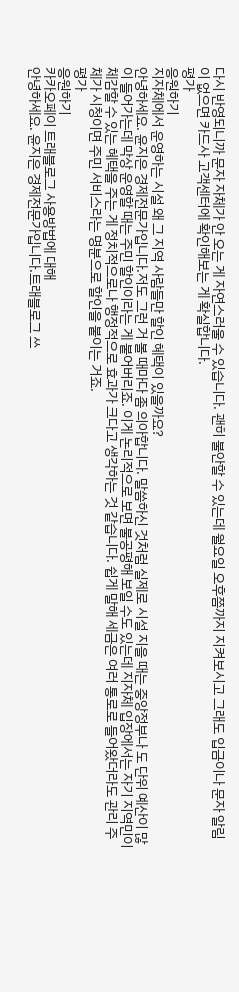다시 반영되니까 문자 자체가 안 오는 게 자연스러울 수 있습니다. 괜히 불안할 수 있는데 월요일 오후쯤까지 지켜보시고 그래도 입금이나 문자 알림이 없으면 카드사 고객센터에 확인해보는 게 확실합니다.
평가
응원하기
지자체에서 운영하는 시설 왜 그 지역 사람들만 할인 혜택이 있을까요?
안녕하세요. 윤지은 경제전문가입니다.저도 그런 거 볼 때마다 좀 의아합니다. 말씀하신 것처럼 실제로 시설 지을 때는 중앙정부나 도 단위 예산이 많이 들어가는데 막상 운영할 때는 주민 할인이라는 게 붙어버리죠. 이게 논리적으로 보면 불공평해 보일 수도 있는데 지자체 입장에서는 자기 지역민이 체감할 수 있는 혜택을 주는 게 정치적으로나 행정적으로 효과가 크다고 생각하는 것 같습니다. 쉽게 말해 세금은 여러 통로로 들어왔더라도 관리 주체가 시청이면 주민 서비스라는 명분으로 할인을 붙이는 거죠.
평가
응원하기
카카오페이 트래블로그 사용방법에 대해
안녕하세요. 윤지은 경제전문가입니다.트래블로그 쓰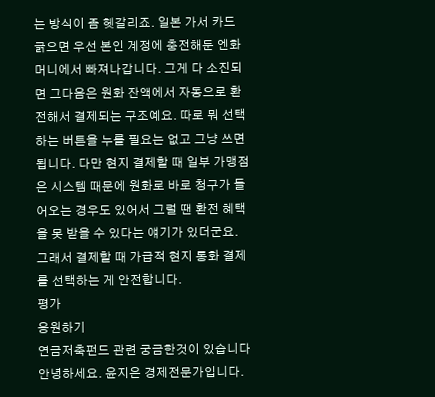는 방식이 좀 헷갈리죠. 일본 가서 카드 긁으면 우선 본인 계정에 충전해둔 엔화 머니에서 빠져나갑니다. 그게 다 소진되면 그다음은 원화 잔액에서 자동으로 환전해서 결제되는 구조예요. 따로 뭐 선택하는 버튼을 누를 필요는 없고 그냥 쓰면 됩니다. 다만 현지 결제할 때 일부 가맹점은 시스템 때문에 원화로 바로 청구가 들어오는 경우도 있어서 그럴 땐 환전 혜택을 못 받을 수 있다는 얘기가 있더군요. 그래서 결제할 때 가급적 현지 통화 결제를 선택하는 게 안전합니다.
평가
응원하기
연금저축펀드 관련 궁금한것이 있습니다
안녕하세요. 윤지은 경제전문가입니다.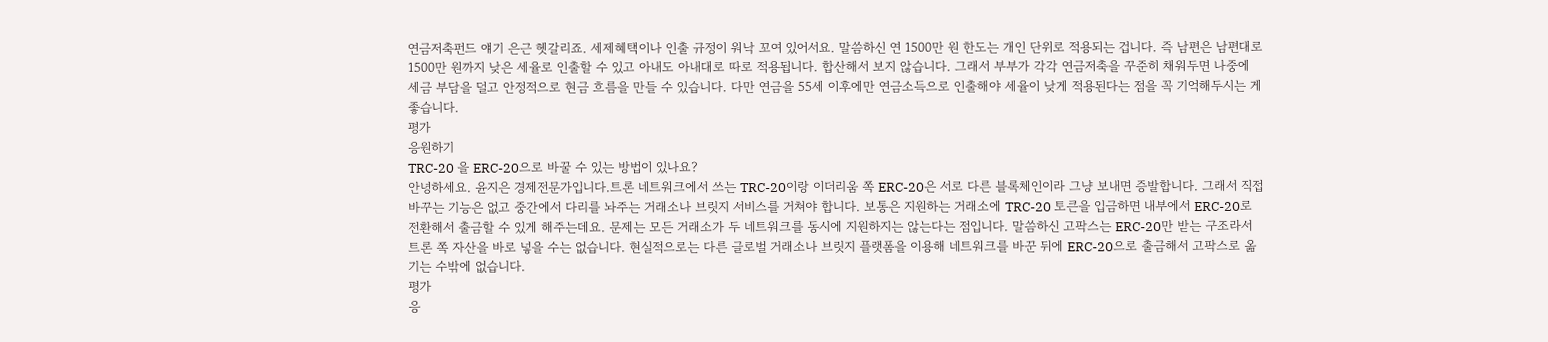연금저축펀드 얘기 은근 헷갈리죠. 세제혜택이나 인출 규정이 워낙 꼬여 있어서요. 말씀하신 연 1500만 원 한도는 개인 단위로 적용되는 겁니다. 즉 남편은 남편대로 1500만 원까지 낮은 세율로 인출할 수 있고 아내도 아내대로 따로 적용됩니다. 합산해서 보지 않습니다. 그래서 부부가 각각 연금저축을 꾸준히 채워두면 나중에 세금 부담을 덜고 안정적으로 현금 흐름을 만들 수 있습니다. 다만 연금을 55세 이후에만 연금소득으로 인출해야 세율이 낮게 적용된다는 점을 꼭 기억해두시는 게 좋습니다.
평가
응원하기
TRC-20 을 ERC-20으로 바꿀 수 있는 방법이 있나요?
안녕하세요. 윤지은 경제전문가입니다.트론 네트워크에서 쓰는 TRC-20이랑 이더리움 쪽 ERC-20은 서로 다른 블록체인이라 그냥 보내면 증발합니다. 그래서 직접 바꾸는 기능은 없고 중간에서 다리를 놔주는 거래소나 브릿지 서비스를 거쳐야 합니다. 보통은 지원하는 거래소에 TRC-20 토큰을 입금하면 내부에서 ERC-20로 전환해서 출금할 수 있게 해주는데요. 문제는 모든 거래소가 두 네트워크를 동시에 지원하지는 않는다는 점입니다. 말씀하신 고팍스는 ERC-20만 받는 구조라서 트론 쪽 자산을 바로 넣을 수는 없습니다. 현실적으로는 다른 글로벌 거래소나 브릿지 플랫폼을 이용해 네트워크를 바꾼 뒤에 ERC-20으로 출금해서 고팍스로 옮기는 수밖에 없습니다.
평가
응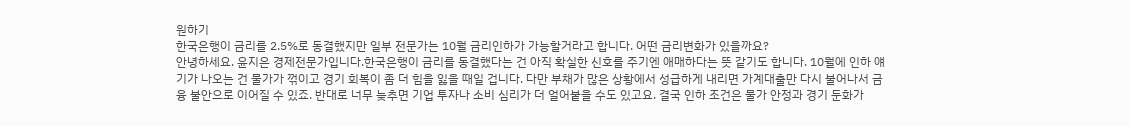원하기
한국은행이 금리를 2.5%로 동결했지만 일부 전문가는 10월 금리인하가 가능할거라고 합니다. 어떤 금리변화가 있을까요?
안녕하세요. 윤지은 경제전문가입니다.한국은행이 금리를 동결했다는 건 아직 확실한 신호를 주기엔 애매하다는 뜻 같기도 합니다. 10월에 인하 얘기가 나오는 건 물가가 꺾이고 경기 회복이 좀 더 힘을 잃을 때일 겁니다. 다만 부채가 많은 상황에서 성급하게 내리면 가계대출만 다시 불어나서 금융 불안으로 이어질 수 있죠. 반대로 너무 늦추면 기업 투자나 소비 심리가 더 얼어붙을 수도 있고요. 결국 인하 조건은 물가 안정과 경기 둔화가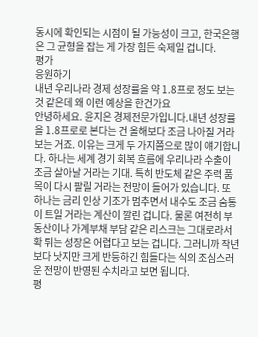동시에 확인되는 시점이 될 가능성이 크고, 한국은행은 그 균형을 잡는 게 가장 힘든 숙제일 겁니다.
평가
응원하기
내년 우리나라 경제 성장률을 약 1.8프로 정도 보는것 같은데 왜 이런 예상을 한건가요
안녕하세요. 윤지은 경제전문가입니다.내년 성장률을 1.8프로로 본다는 건 올해보다 조금 나아질 거라 보는 거죠. 이유는 크게 두 가지쯤으로 많이 얘기합니다. 하나는 세계 경기 회복 흐름에 우리나라 수출이 조금 살아날 거라는 기대. 특히 반도체 같은 주력 품목이 다시 팔릴 거라는 전망이 들어가 있습니다. 또 하나는 금리 인상 기조가 멈추면서 내수도 조금 숨통이 트일 거라는 계산이 깔린 겁니다. 물론 여전히 부동산이나 가계부채 부담 같은 리스크는 그대로라서 확 튀는 성장은 어렵다고 보는 겁니다. 그러니까 작년보다 낫지만 크게 반등하긴 힘들다는 식의 조심스러운 전망이 반영된 수치라고 보면 됩니다.
평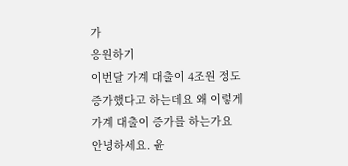가
응원하기
이번달 가계 대출이 4조원 정도 증가했다고 하는데요 왜 이렇게 가계 대출이 증가를 하는가요
안녕하세요. 윤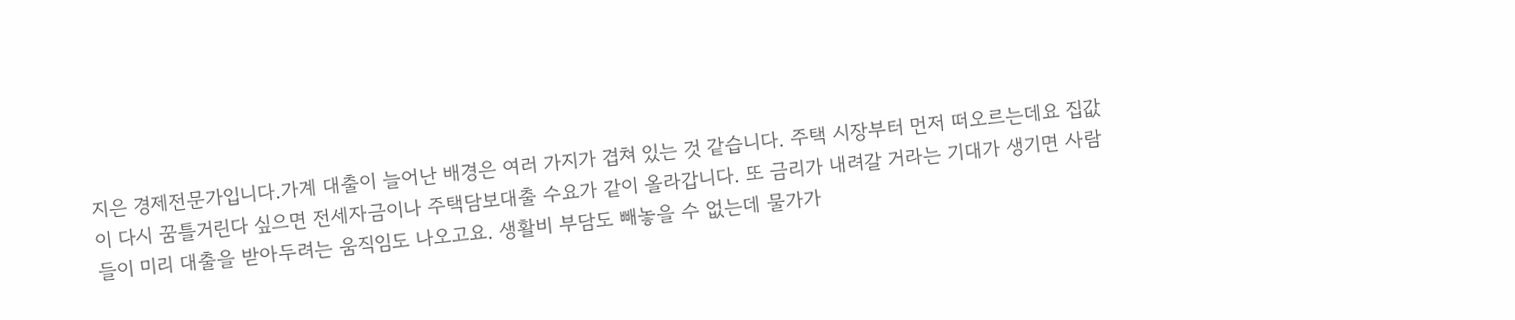지은 경제전문가입니다.가계 대출이 늘어난 배경은 여러 가지가 겹쳐 있는 것 같습니다. 주택 시장부터 먼저 떠오르는데요 집값이 다시 꿈틀거린다 싶으면 전세자금이나 주택담보대출 수요가 같이 올라갑니다. 또 금리가 내려갈 거라는 기대가 생기면 사람들이 미리 대출을 받아두려는 움직임도 나오고요. 생활비 부담도 빼놓을 수 없는데 물가가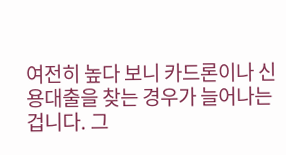여전히 높다 보니 카드론이나 신용대출을 찾는 경우가 늘어나는 겁니다. 그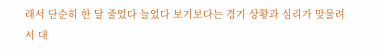래서 단순히 한 달 줄었다 늘었다 보기보다는 경기 상황과 심리가 맞물려서 대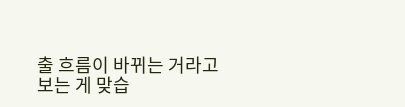출 흐름이 바뀌는 거라고 보는 게 맞습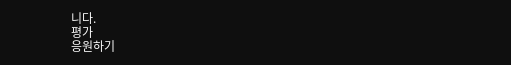니다.
평가
응원하기